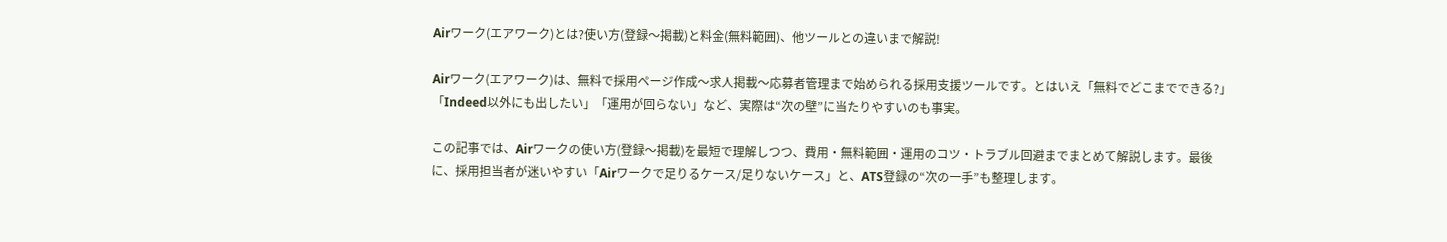Airワーク(エアワーク)とは?使い方(登録〜掲載)と料金(無料範囲)、他ツールとの違いまで解説!

Airワーク(エアワーク)は、無料で採用ページ作成〜求人掲載〜応募者管理まで始められる採用支援ツールです。とはいえ「無料でどこまでできる?」「Indeed以外にも出したい」「運用が回らない」など、実際は“次の壁”に当たりやすいのも事実。

この記事では、Airワークの使い方(登録〜掲載)を最短で理解しつつ、費用・無料範囲・運用のコツ・トラブル回避までまとめて解説します。最後に、採用担当者が迷いやすい「Airワークで足りるケース/足りないケース」と、ATS登録の“次の一手”も整理します。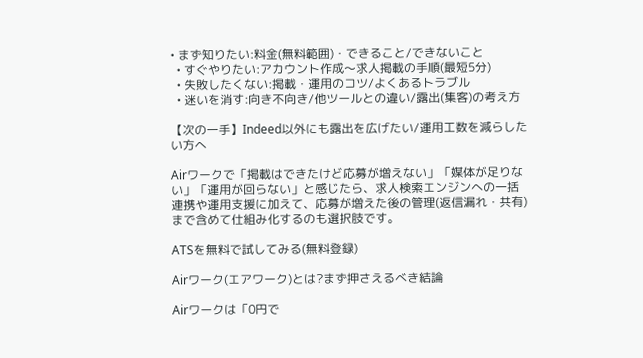• まず知りたい:料金(無料範囲)・できること/できないこと
  • すぐやりたい:アカウント作成〜求人掲載の手順(最短5分)
  • 失敗したくない:掲載・運用のコツ/よくあるトラブル
  • 迷いを消す:向き不向き/他ツールとの違い/露出(集客)の考え方

【次の一手】Indeed以外にも露出を広げたい/運用工数を減らしたい方へ

Airワークで「掲載はできたけど応募が増えない」「媒体が足りない」「運用が回らない」と感じたら、求人検索エンジンへの一括連携や運用支援に加えて、応募が増えた後の管理(返信漏れ・共有)まで含めて仕組み化するのも選択肢です。

ATSを無料で試してみる(無料登録)

Airワーク(エアワーク)とは?まず押さえるべき結論

Airワークは「0円で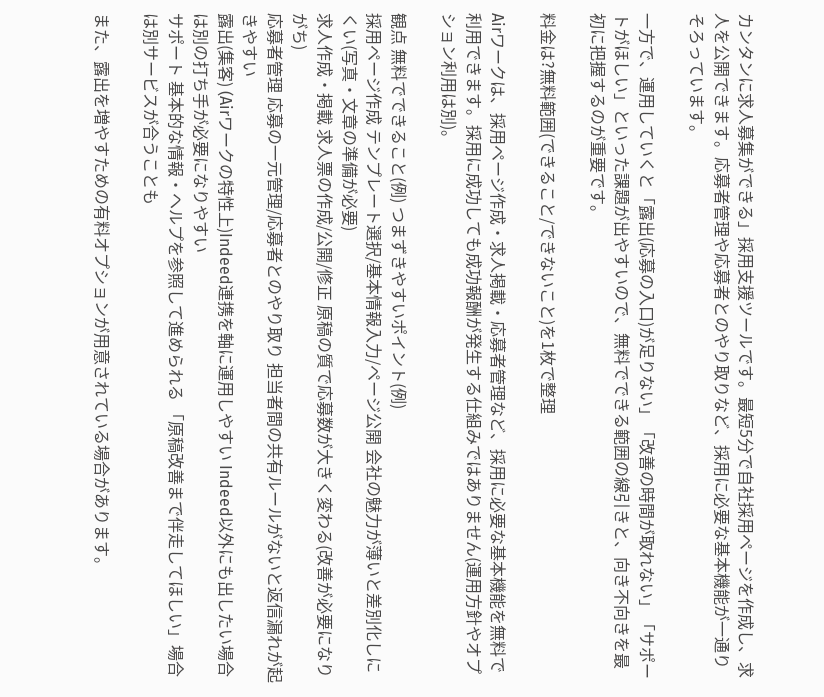カンタンに求人募集ができる」採用支援ツールです。最短5分で自社採用ページを作成し、求人を公開できます。応募者管理や応募者とのやり取りなど、採用に必要な基本機能が一通りそろっています。

一方で、運用していくと「露出(応募の入口)が足りない」「改善の時間が取れない」「サポートがほしい」といった課題が出やすいので、無料でできる範囲の線引きと、向き不向きを最初に把握するのが重要です。

料金は?無料範囲(できること/できないこと)を1枚で整理

Airワークは、採用ページ作成・求人掲載・応募者管理など、採用に必要な基本機能を無料で利用できます。採用に成功しても成功報酬が発生する仕組みではありません(運用方針やオプション利用は別)。

観点 無料でできること(例) つまずきやすいポイント(例)
採用ページ作成 テンプレート選択/基本情報入力/ページ公開 会社の魅力が薄いと差別化しにくい(写真・文章の準備が必要)
求人作成・掲載 求人票の作成/公開/修正 原稿の質で応募数が大きく変わる(改善が必要になりがち)
応募者管理 応募の一元管理/応募者とのやり取り 担当者間の共有ルールがないと返信漏れが起きやすい
露出(集客) (Airワークの特性上)Indeed連携を軸に運用しやすい Indeed以外にも出したい場合は別の打ち手が必要になりやすい
サポート 基本的な情報・ヘルプを参照して進められる 「原稿改善まで伴走してほしい」場合は別サービスが合うことも

また、露出を増やすための有料オプションが用意されている場合があります。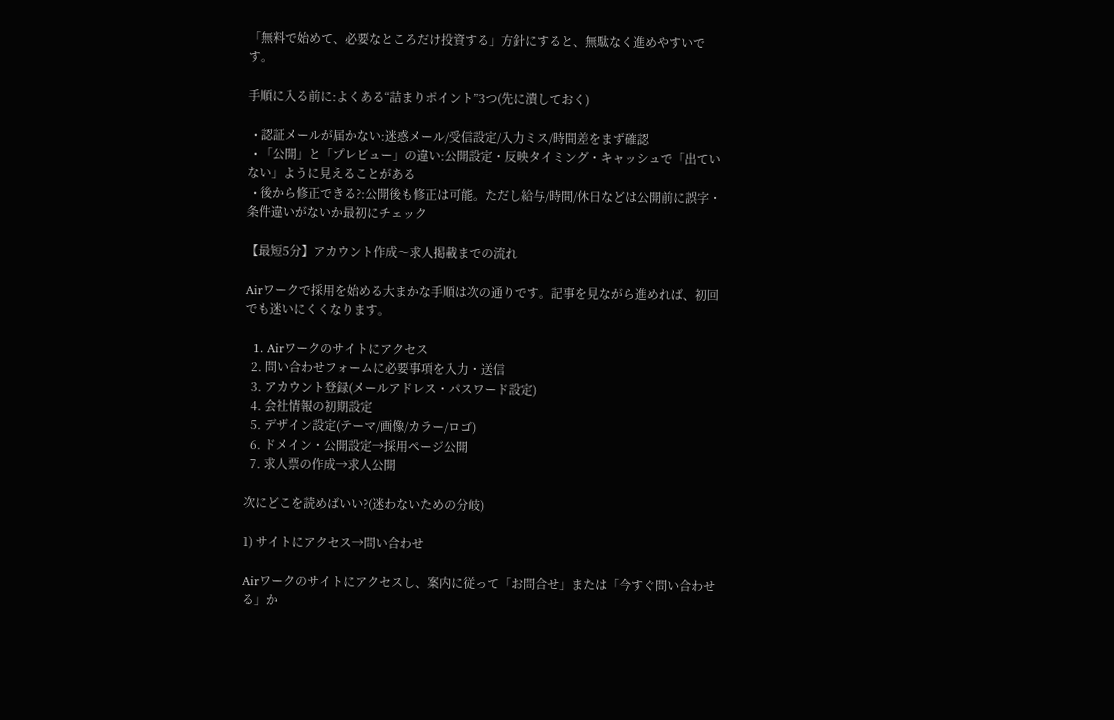「無料で始めて、必要なところだけ投資する」方針にすると、無駄なく進めやすいです。

手順に入る前に:よくある“詰まりポイント”3つ(先に潰しておく)

  • 認証メールが届かない:迷惑メール/受信設定/入力ミス/時間差をまず確認
  • 「公開」と「プレビュー」の違い:公開設定・反映タイミング・キャッシュで「出ていない」ように見えることがある
  • 後から修正できる?:公開後も修正は可能。ただし給与/時間/休日などは公開前に誤字・条件違いがないか最初にチェック

【最短5分】アカウント作成〜求人掲載までの流れ

Airワークで採用を始める大まかな手順は次の通りです。記事を見ながら進めれば、初回でも迷いにくくなります。

  1. Airワークのサイトにアクセス
  2. 問い合わせフォームに必要事項を入力・送信
  3. アカウント登録(メールアドレス・パスワード設定)
  4. 会社情報の初期設定
  5. デザイン設定(テーマ/画像/カラー/ロゴ)
  6. ドメイン・公開設定→採用ページ公開
  7. 求人票の作成→求人公開

次にどこを読めばいい?(迷わないための分岐)

1) サイトにアクセス→問い合わせ

Airワークのサイトにアクセスし、案内に従って「お問合せ」または「今すぐ問い合わせる」か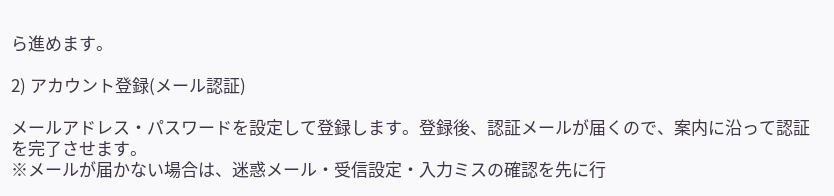ら進めます。

2) アカウント登録(メール認証)

メールアドレス・パスワードを設定して登録します。登録後、認証メールが届くので、案内に沿って認証を完了させます。
※メールが届かない場合は、迷惑メール・受信設定・入力ミスの確認を先に行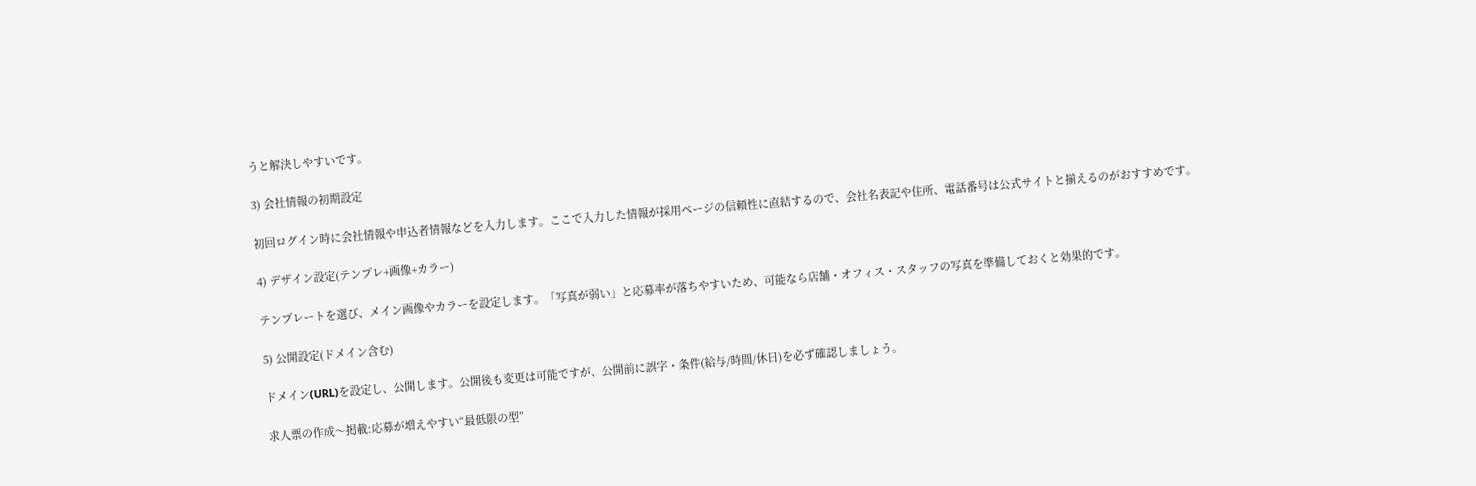うと解決しやすいです。

3) 会社情報の初期設定

初回ログイン時に会社情報や申込者情報などを入力します。ここで入力した情報が採用ページの信頼性に直結するので、会社名表記や住所、電話番号は公式サイトと揃えるのがおすすめです。

4) デザイン設定(テンプレ+画像+カラー)

テンプレートを選び、メイン画像やカラーを設定します。「写真が弱い」と応募率が落ちやすいため、可能なら店舗・オフィス・スタッフの写真を準備しておくと効果的です。

5) 公開設定(ドメイン含む)

ドメイン(URL)を設定し、公開します。公開後も変更は可能ですが、公開前に誤字・条件(給与/時間/休日)を必ず確認しましょう。

求人票の作成〜掲載:応募が増えやすい“最低限の型”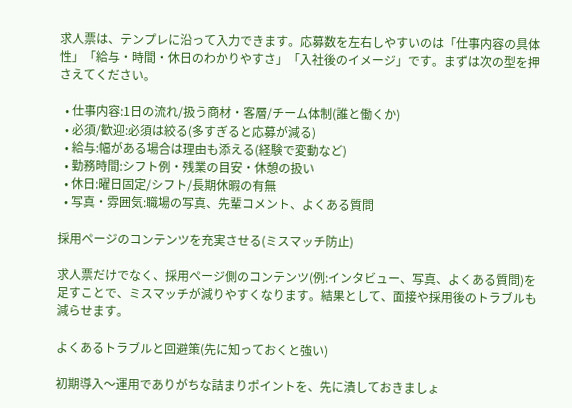求人票は、テンプレに沿って入力できます。応募数を左右しやすいのは「仕事内容の具体性」「給与・時間・休日のわかりやすさ」「入社後のイメージ」です。まずは次の型を押さえてください。

  • 仕事内容:1日の流れ/扱う商材・客層/チーム体制(誰と働くか)
  • 必須/歓迎:必須は絞る(多すぎると応募が減る)
  • 給与:幅がある場合は理由も添える(経験で変動など)
  • 勤務時間:シフト例・残業の目安・休憩の扱い
  • 休日:曜日固定/シフト/長期休暇の有無
  • 写真・雰囲気:職場の写真、先輩コメント、よくある質問

採用ページのコンテンツを充実させる(ミスマッチ防止)

求人票だけでなく、採用ページ側のコンテンツ(例:インタビュー、写真、よくある質問)を足すことで、ミスマッチが減りやすくなります。結果として、面接や採用後のトラブルも減らせます。

よくあるトラブルと回避策(先に知っておくと強い)

初期導入〜運用でありがちな詰まりポイントを、先に潰しておきましょ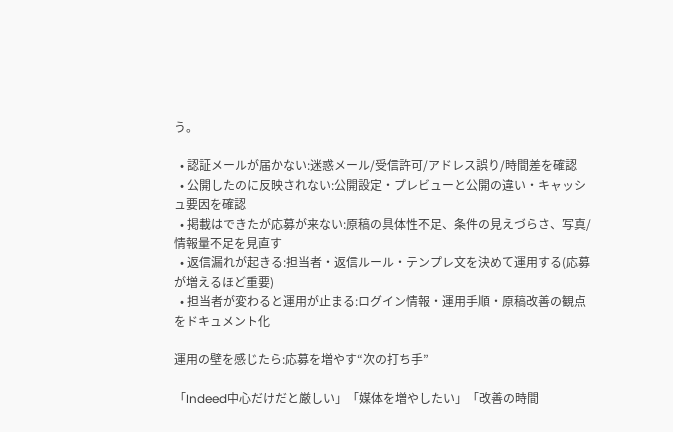う。

  • 認証メールが届かない:迷惑メール/受信許可/アドレス誤り/時間差を確認
  • 公開したのに反映されない:公開設定・プレビューと公開の違い・キャッシュ要因を確認
  • 掲載はできたが応募が来ない:原稿の具体性不足、条件の見えづらさ、写真/情報量不足を見直す
  • 返信漏れが起きる:担当者・返信ルール・テンプレ文を決めて運用する(応募が増えるほど重要)
  • 担当者が変わると運用が止まる:ログイン情報・運用手順・原稿改善の観点をドキュメント化

運用の壁を感じたら:応募を増やす“次の打ち手”

「Indeed中心だけだと厳しい」「媒体を増やしたい」「改善の時間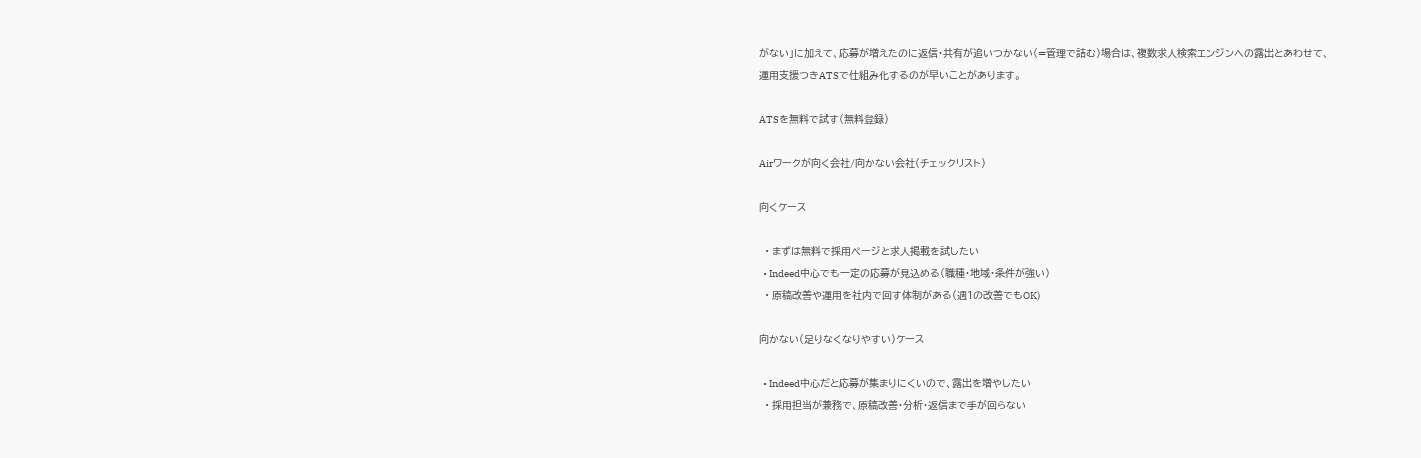がない」に加えて、応募が増えたのに返信・共有が追いつかない(=管理で詰む)場合は、複数求人検索エンジンへの露出とあわせて、運用支援つきATSで仕組み化するのが早いことがあります。

ATSを無料で試す(無料登録)

Airワークが向く会社/向かない会社(チェックリスト)

向くケース

  • まずは無料で採用ページと求人掲載を試したい
  • Indeed中心でも一定の応募が見込める(職種・地域・条件が強い)
  • 原稿改善や運用を社内で回す体制がある(週1の改善でもOK)

向かない(足りなくなりやすい)ケース

  • Indeed中心だと応募が集まりにくいので、露出を増やしたい
  • 採用担当が兼務で、原稿改善・分析・返信まで手が回らない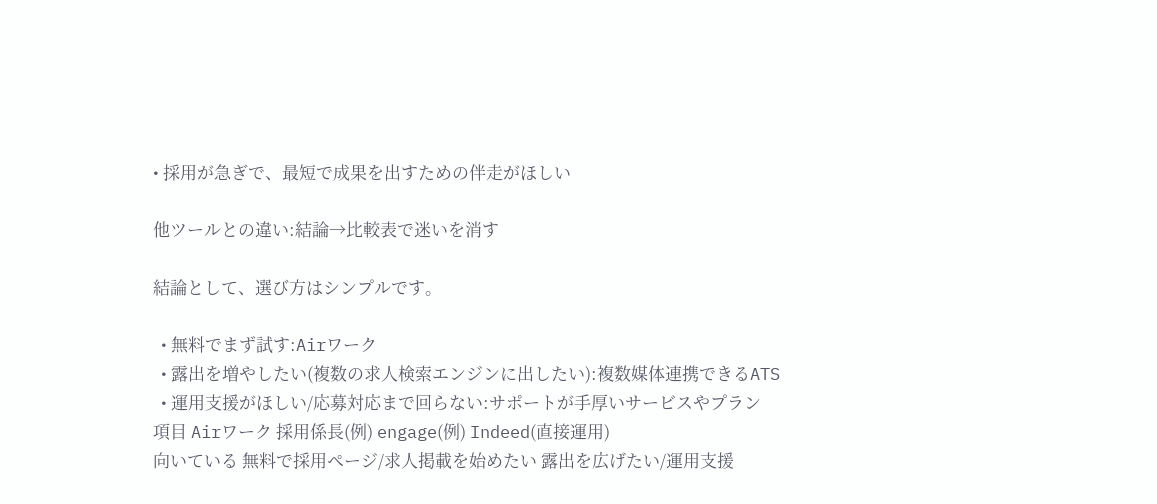• 採用が急ぎで、最短で成果を出すための伴走がほしい

他ツールとの違い:結論→比較表で迷いを消す

結論として、選び方はシンプルです。

  • 無料でまず試す:Airワーク
  • 露出を増やしたい(複数の求人検索エンジンに出したい):複数媒体連携できるATS
  • 運用支援がほしい/応募対応まで回らない:サポートが手厚いサービスやプラン
項目 Airワーク 採用係長(例) engage(例) Indeed(直接運用)
向いている 無料で採用ページ/求人掲載を始めたい 露出を広げたい/運用支援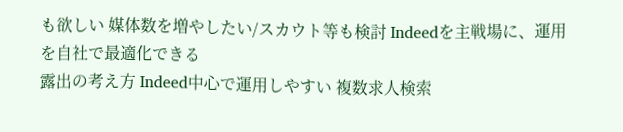も欲しい 媒体数を増やしたい/スカウト等も検討 Indeedを主戦場に、運用を自社で最適化できる
露出の考え方 Indeed中心で運用しやすい 複数求人検索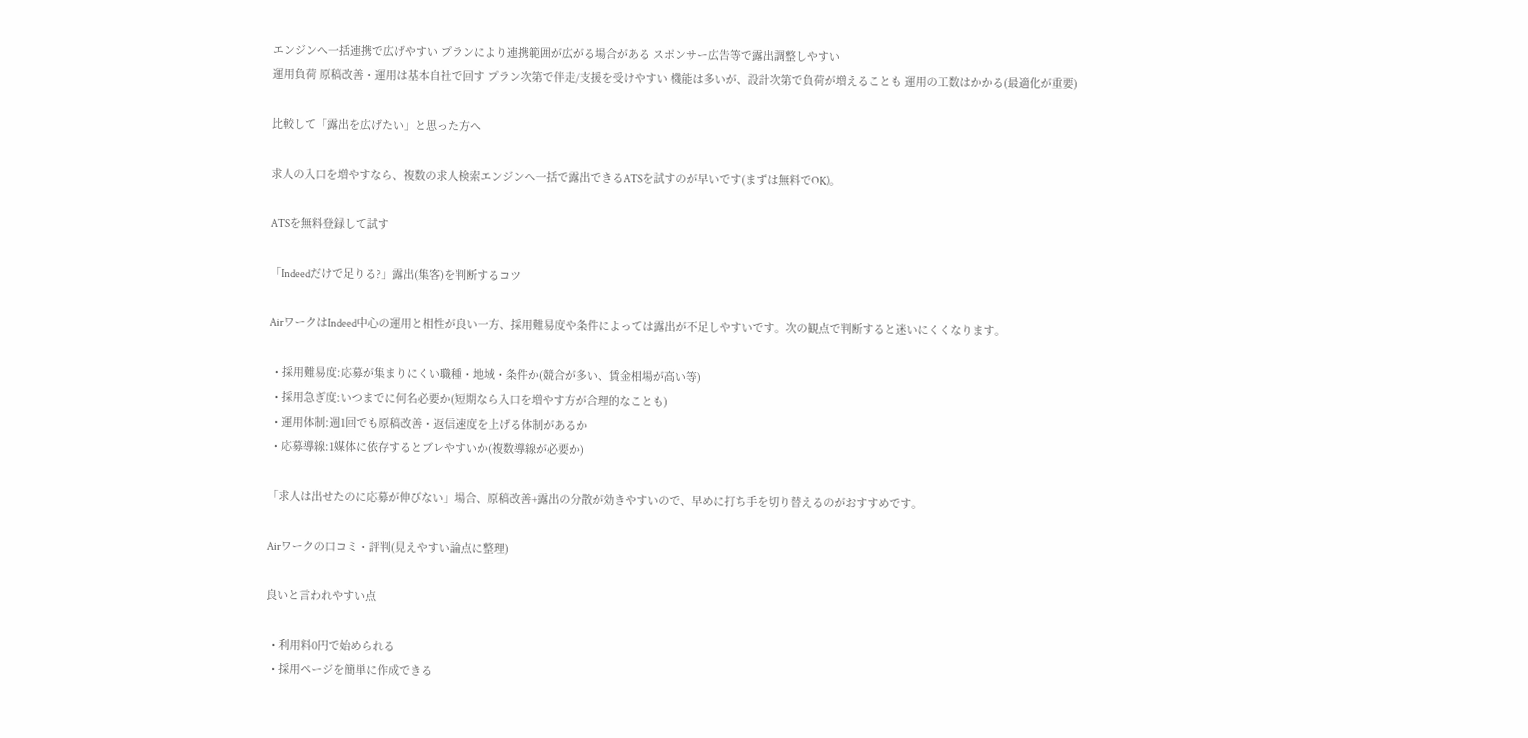エンジンへ一括連携で広げやすい プランにより連携範囲が広がる場合がある スポンサー広告等で露出調整しやすい
運用負荷 原稿改善・運用は基本自社で回す プラン次第で伴走/支援を受けやすい 機能は多いが、設計次第で負荷が増えることも 運用の工数はかかる(最適化が重要)

比較して「露出を広げたい」と思った方へ

求人の入口を増やすなら、複数の求人検索エンジンへ一括で露出できるATSを試すのが早いです(まずは無料でOK)。

ATSを無料登録して試す

「Indeedだけで足りる?」露出(集客)を判断するコツ

AirワークはIndeed中心の運用と相性が良い一方、採用難易度や条件によっては露出が不足しやすいです。次の観点で判断すると迷いにくくなります。

  • 採用難易度:応募が集まりにくい職種・地域・条件か(競合が多い、賃金相場が高い等)
  • 採用急ぎ度:いつまでに何名必要か(短期なら入口を増やす方が合理的なことも)
  • 運用体制:週1回でも原稿改善・返信速度を上げる体制があるか
  • 応募導線:1媒体に依存するとブレやすいか(複数導線が必要か)

「求人は出せたのに応募が伸びない」場合、原稿改善+露出の分散が効きやすいので、早めに打ち手を切り替えるのがおすすめです。

Airワークの口コミ・評判(見えやすい論点に整理)

良いと言われやすい点

  • 利用料0円で始められる
  • 採用ページを簡単に作成できる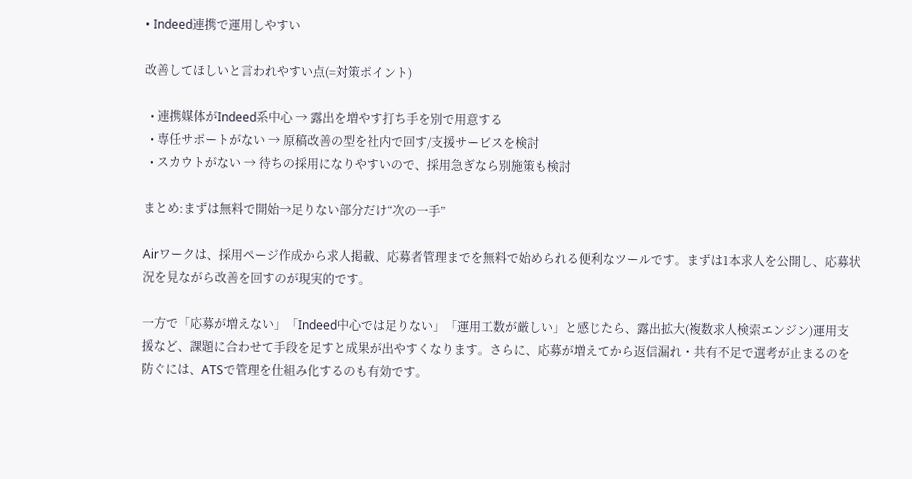• Indeed連携で運用しやすい

改善してほしいと言われやすい点(=対策ポイント)

  • 連携媒体がIndeed系中心 → 露出を増やす打ち手を別で用意する
  • 専任サポートがない → 原稿改善の型を社内で回す/支援サービスを検討
  • スカウトがない → 待ちの採用になりやすいので、採用急ぎなら別施策も検討

まとめ:まずは無料で開始→足りない部分だけ“次の一手”

Airワークは、採用ページ作成から求人掲載、応募者管理までを無料で始められる便利なツールです。まずは1本求人を公開し、応募状況を見ながら改善を回すのが現実的です。

一方で「応募が増えない」「Indeed中心では足りない」「運用工数が厳しい」と感じたら、露出拡大(複数求人検索エンジン)運用支援など、課題に合わせて手段を足すと成果が出やすくなります。さらに、応募が増えてから返信漏れ・共有不足で選考が止まるのを防ぐには、ATSで管理を仕組み化するのも有効です。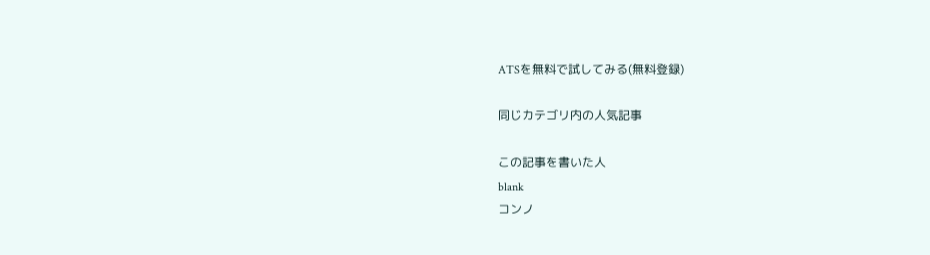ATSを無料で試してみる(無料登録)

同じカテゴリ内の人気記事

この記事を書いた人
blank
コンノ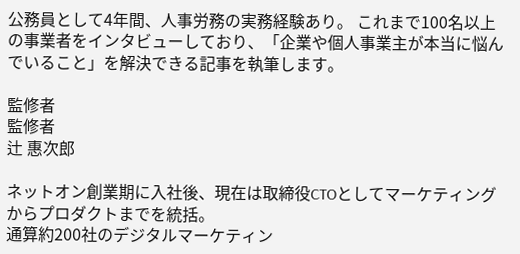公務員として4年間、人事労務の実務経験あり。 これまで100名以上の事業者をインタビューしており、「企業や個人事業主が本当に悩んでいること」を解決できる記事を執筆します。

監修者
監修者
辻 惠次郎

ネットオン創業期に入社後、現在は取締役CTOとしてマーケティングからプロダクトまでを統括。
通算約200社のデジタルマーケティン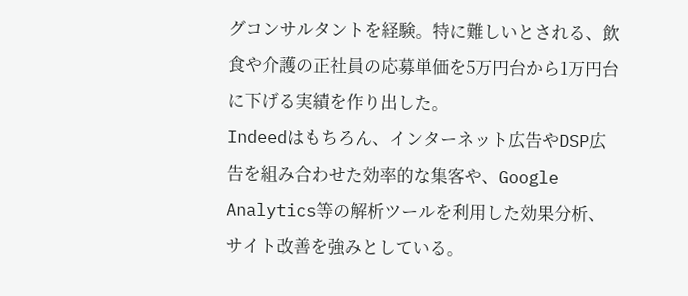グコンサルタントを経験。特に難しいとされる、飲食や介護の正社員の応募単価を5万円台から1万円台に下げる実績を作り出した。
Indeedはもちろん、インターネット広告やDSP広告を組み合わせた効率的な集客や、Google Analytics等の解析ツールを利用した効果分析、サイト改善を強みとしている。